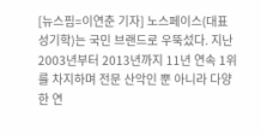[뉴스핌=이연춘 기자] 노스페이스(대표 성기학)는 국민 브랜드로 우뚝섰다. 지난 2003년부터 2013년까지 11년 연속 1위를 차지하며 전문 산악인 뿐 아니라 다양한 연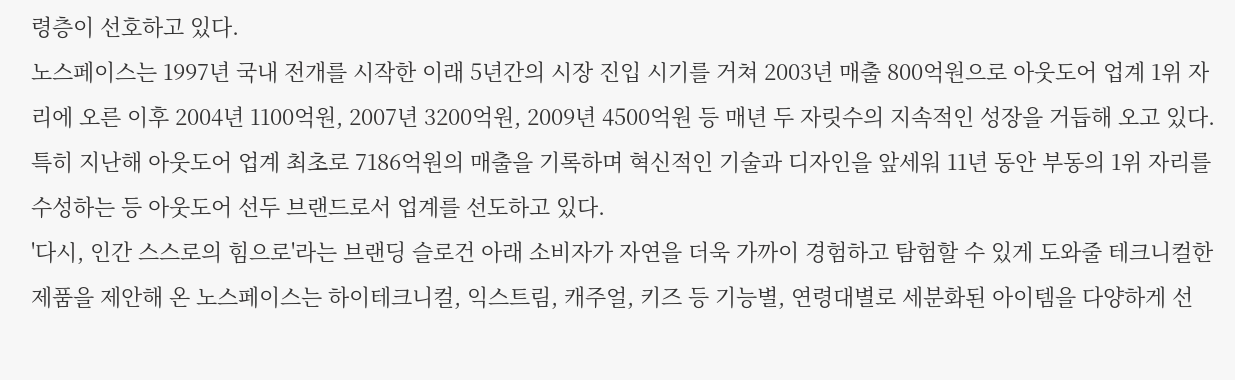령층이 선호하고 있다.
노스페이스는 1997년 국내 전개를 시작한 이래 5년간의 시장 진입 시기를 거쳐 2003년 매출 800억원으로 아웃도어 업계 1위 자리에 오른 이후 2004년 1100억원, 2007년 3200억원, 2009년 4500억원 등 매년 두 자릿수의 지속적인 성장을 거듭해 오고 있다.
특히 지난해 아웃도어 업계 최초로 7186억원의 매출을 기록하며 혁신적인 기술과 디자인을 앞세워 11년 동안 부동의 1위 자리를 수성하는 등 아웃도어 선두 브랜드로서 업계를 선도하고 있다.
'다시, 인간 스스로의 힘으로'라는 브랜딩 슬로건 아래 소비자가 자연을 더욱 가까이 경험하고 탐험할 수 있게 도와줄 테크니컬한 제품을 제안해 온 노스페이스는 하이테크니컬, 익스트림, 캐주얼, 키즈 등 기능별, 연령대별로 세분화된 아이템을 다양하게 선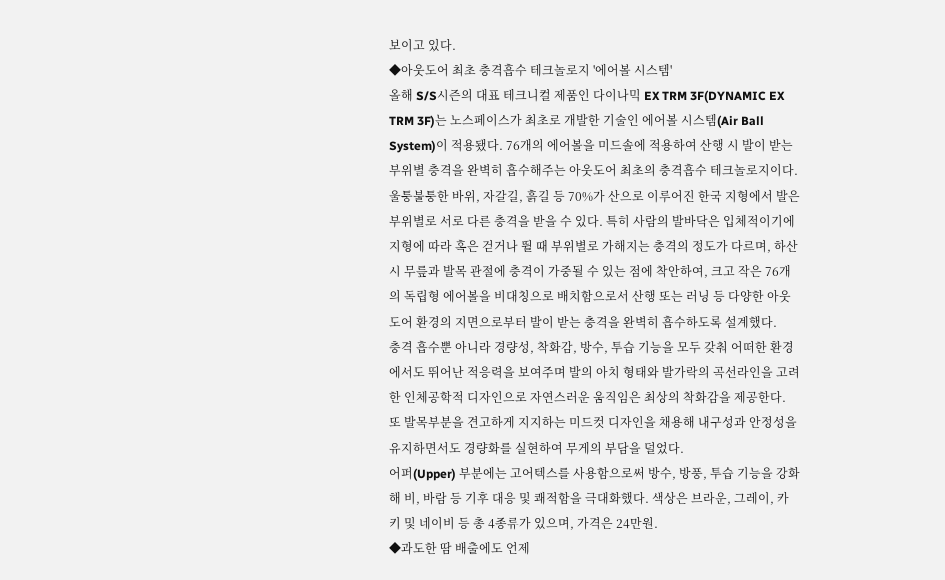보이고 있다.
◆아웃도어 최초 충격흡수 테크놀로지 '에어볼 시스템'
올해 S/S시즌의 대표 테크니컬 제품인 다이나믹 EX TRM 3F(DYNAMIC EX TRM 3F)는 노스페이스가 최초로 개발한 기술인 에어볼 시스템(Air Ball System)이 적용됐다. 76개의 에어볼을 미드솔에 적용하여 산행 시 발이 받는 부위별 충격을 완벽히 흡수해주는 아웃도어 최초의 충격흡수 테크놀로지이다.
울퉁불퉁한 바위, 자갈길, 흙길 등 70%가 산으로 이루어진 한국 지형에서 발은 부위별로 서로 다른 충격을 받을 수 있다. 특히 사람의 발바닥은 입체적이기에 지형에 따라 혹은 걷거나 뛸 때 부위별로 가해지는 충격의 정도가 다르며, 하산 시 무릎과 발목 관절에 충격이 가중될 수 있는 점에 착안하여, 크고 작은 76개의 독립형 에어볼을 비대칭으로 배치함으로서 산행 또는 러닝 등 다양한 아웃도어 환경의 지면으로부터 발이 받는 충격을 완벽히 흡수하도록 설계했다.
충격 흡수뿐 아니라 경량성, 착화감, 방수, 투습 기능을 모두 갖춰 어떠한 환경에서도 뛰어난 적응력을 보여주며 발의 아치 형태와 발가락의 곡선라인을 고려한 인체공학적 디자인으로 자연스러운 움직임은 최상의 착화감을 제공한다. 또 발목부분을 견고하게 지지하는 미드컷 디자인을 채용해 내구성과 안정성을 유지하면서도 경량화를 실현하여 무게의 부담을 덜었다.
어퍼(Upper) 부분에는 고어텍스를 사용함으로써 방수, 방풍, 투습 기능을 강화해 비, 바람 등 기후 대응 및 쾌적함을 극대화했다. 색상은 브라운, 그레이, 카키 및 네이비 등 총 4종류가 있으며, 가격은 24만원.
◆과도한 땀 배출에도 언제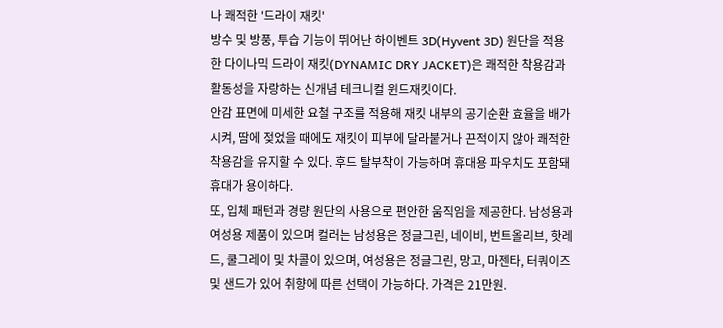나 쾌적한 '드라이 재킷'
방수 및 방풍, 투습 기능이 뛰어난 하이벤트 3D(Hyvent 3D) 원단을 적용한 다이나믹 드라이 재킷(DYNAMIC DRY JACKET)은 쾌적한 착용감과 활동성을 자랑하는 신개념 테크니컬 윈드재킷이다.
안감 표면에 미세한 요철 구조를 적용해 재킷 내부의 공기순환 효율을 배가시켜, 땀에 젖었을 때에도 재킷이 피부에 달라붙거나 끈적이지 않아 쾌적한 착용감을 유지할 수 있다. 후드 탈부착이 가능하며 휴대용 파우치도 포함돼 휴대가 용이하다.
또, 입체 패턴과 경량 원단의 사용으로 편안한 움직임을 제공한다. 남성용과 여성용 제품이 있으며 컬러는 남성용은 정글그린, 네이비, 번트올리브, 핫레드, 쿨그레이 및 차콜이 있으며, 여성용은 정글그린, 망고, 마젠타, 터쿼이즈 및 샌드가 있어 취향에 따른 선택이 가능하다. 가격은 21만원.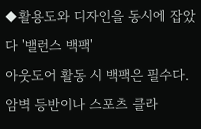◆활용도와 디자인을 동시에 잡았다 '밸런스 백팩'
아웃도어 활동 시 백팩은 필수다.
암벽 등반이나 스포츠 클라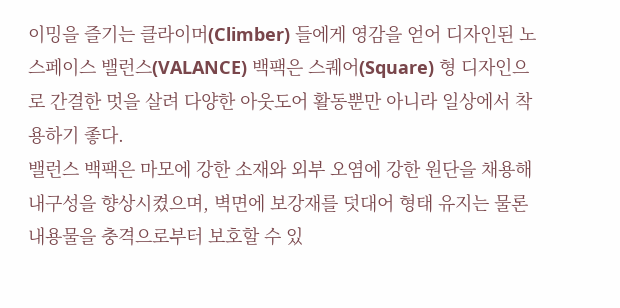이밍을 즐기는 클라이머(Climber) 들에게 영감을 얻어 디자인된 노스페이스 밸런스(VALANCE) 백팩은 스퀘어(Square) 형 디자인으로 간결한 멋을 살려 다양한 아웃도어 활동뿐만 아니라 일상에서 착용하기 좋다.
밸런스 백팩은 마모에 강한 소재와 외부 오염에 강한 원단을 채용해 내구성을 향상시켰으며, 벽면에 보강재를 덧대어 형태 유지는 물론 내용물을 충격으로부터 보호할 수 있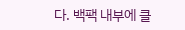다. 백팩 내부에 클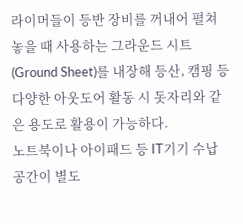라이머들이 등반 장비를 꺼내어 펼쳐놓을 때 사용하는 그라운드 시트(Ground Sheet)를 내장해 등산, 캠핑 등 다양한 아웃도어 활동 시 돗자리와 같은 용도로 활용이 가능하다.
노트북이나 아이패드 등 IT기기 수납 공간이 별도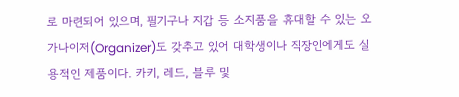로 마련되어 있으며, 필기구나 지갑 등 소지품을 휴대할 수 있는 오가나이저(Organizer)도 갖추고 있어 대학생이나 직장인에게도 실용적인 제품이다. 카키, 레드, 블루 및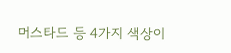머스타드 등 4가지 색상이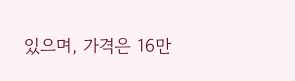있으며, 가격은 16만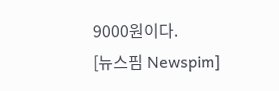9000원이다.
[뉴스핌 Newspim]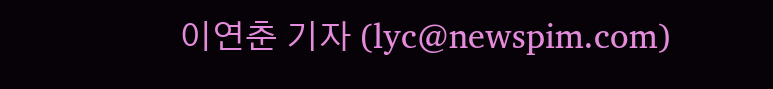이연춘 기자 (lyc@newspim.com)